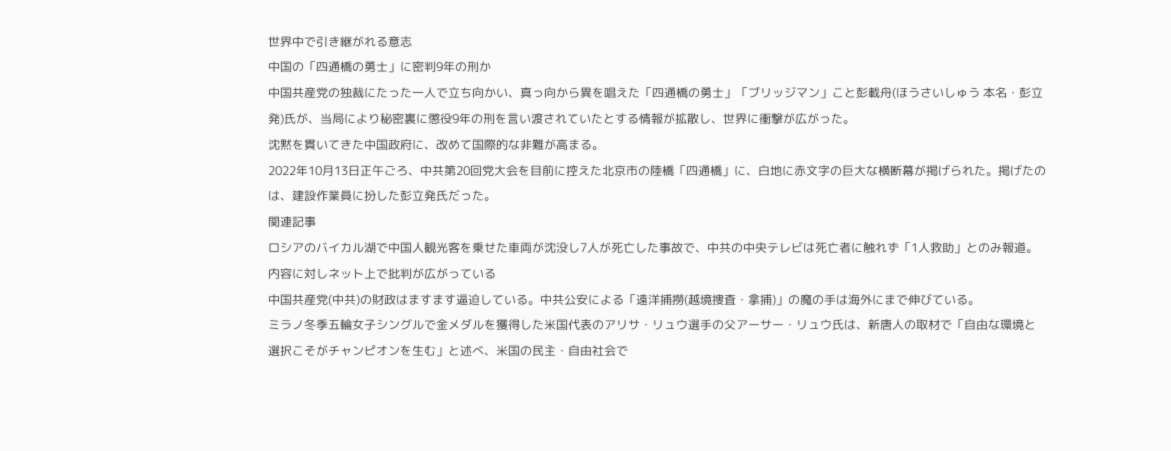世界中で引き継がれる意志
中国の「四通橋の勇士」に密判9年の刑か
中国共産党の独裁にたった一人で立ち向かい、真っ向から異を唱えた「四通橋の勇士」「ブリッジマン」こと彭載舟(ほうさいしゅう 本名・彭立発)氏が、当局により秘密裏に懲役9年の刑を言い渡されていたとする情報が拡散し、世界に衝撃が広がった。
沈黙を貫いてきた中国政府に、改めて国際的な非難が高まる。
2022年10月13日正午ごろ、中共第20回党大会を目前に控えた北京市の陸橋「四通橋」に、白地に赤文字の巨大な横断幕が掲げられた。掲げたのは、建設作業員に扮した彭立発氏だった。
関連記事
ロシアのバイカル湖で中国人観光客を乗せた車両が沈没し7人が死亡した事故で、中共の中央テレビは死亡者に触れず「1人救助」とのみ報道。内容に対しネット上で批判が広がっている
中国共産党(中共)の財政はますます逼迫している。中共公安による「遠洋捕撈(越境捜査・拿捕)」の魔の手は海外にまで伸びている。
ミラノ冬季五輪女子シングルで金メダルを獲得した米国代表のアリサ・リュウ選手の父アーサー・リュウ氏は、新唐人の取材で「自由な環境と選択こそがチャンピオンを生む」と述べ、米国の民主・自由社会で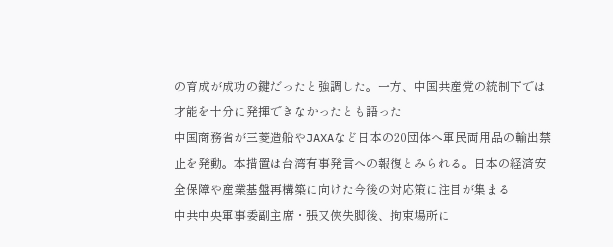の育成が成功の鍵だったと強調した。一方、中国共産党の統制下では才能を十分に発揮できなかったとも語った
中国商務省が三菱造船やJAXAなど日本の20団体へ軍民両用品の輸出禁止を発動。本措置は台湾有事発言への報復とみられる。日本の経済安全保障や産業基盤再構築に向けた今後の対応策に注目が集まる
中共中央軍事委副主席・張又俠失脚後、拘束場所に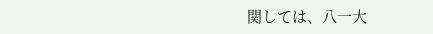関しては、八一大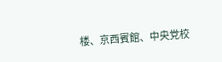楼、京西賓館、中央党校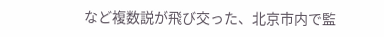など複数説が飛び交った、北京市内で監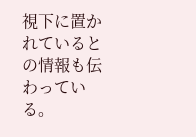視下に置かれているとの情報も伝わっている。